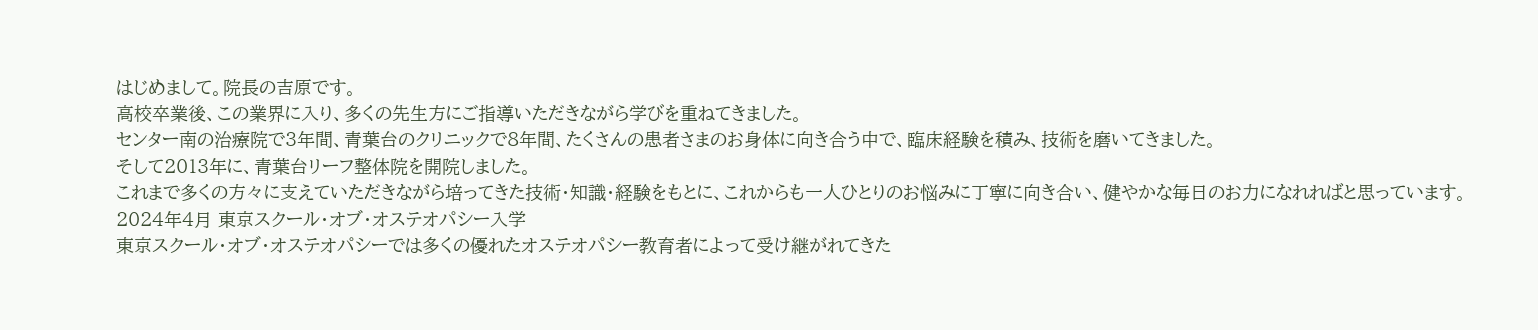はじめまして。院長の吉原です。
高校卒業後、この業界に入り、多くの先生方にご指導いただきながら学びを重ねてきました。
センター南の治療院で3年間、青葉台のクリニックで8年間、たくさんの患者さまのお身体に向き合う中で、臨床経験を積み、技術を磨いてきました。
そして2013年に、青葉台リーフ整体院を開院しました。
これまで多くの方々に支えていただきながら培ってきた技術・知識・経験をもとに、これからも一人ひとりのお悩みに丁寧に向き合い、健やかな毎日のお力になれればと思っています。
2024年4月 東京スクール・オブ・オステオパシー入学
東京スクール・オブ・オステオパシーでは多くの優れたオステオパシー教育者によって受け継がれてきた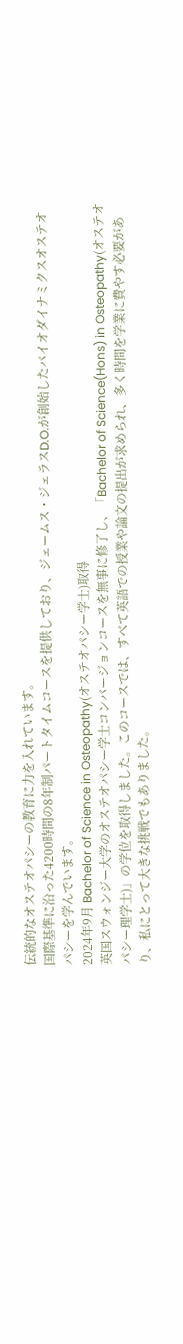伝統的なオステオパシーの教育に力を入れています。
国際基準に沿った4200時間の8年制パートタイムコースを提供しており、ジェームス・ジェラスD.O.が創始したバイオダイナミクスオステオパシーを学んでいます。
2024年9月 Bachelor of Science in Osteopathy(オステオパシー学士)取得
英国スウォンジー大学のオステオパシー学士コンバージョンコースを無事に修了し、「Bachelor of Science(Hons) in Osteopathy(オステオパシー理学士)」の学位を取得しました。このコースでは、すべて英語での授業や論文の提出が求められ、多く時間を学業に費やす必要があり、私にとって大きな挑戦でもありました。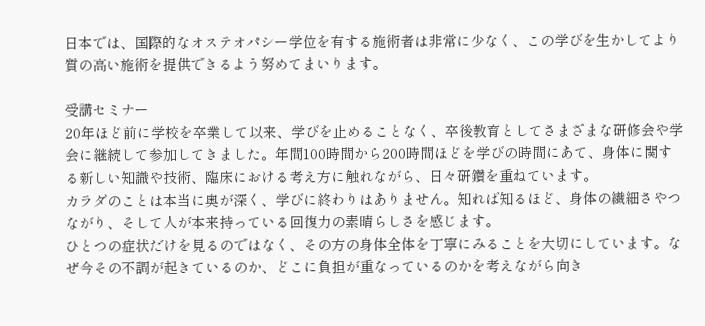日本では、国際的なオステオパシー学位を有する施術者は非常に少なく、この学びを生かしてより質の高い施術を提供できるよう努めてまいります。

受講セミナー
20年ほど前に学校を卒業して以来、学びを止めることなく、卒後教育としてさまざまな研修会や学会に継続して参加してきました。年間100時間から200時間ほどを学びの時間にあて、身体に関する新しい知識や技術、臨床における考え方に触れながら、日々研鑽を重ねています。
カラダのことは本当に奥が深く、学びに終わりはありません。知れば知るほど、身体の繊細さやつながり、そして人が本来持っている回復力の素晴らしさを感じます。
ひとつの症状だけを見るのではなく、その方の身体全体を丁寧にみることを大切にしています。なぜ今その不調が起きているのか、どこに負担が重なっているのかを考えながら向き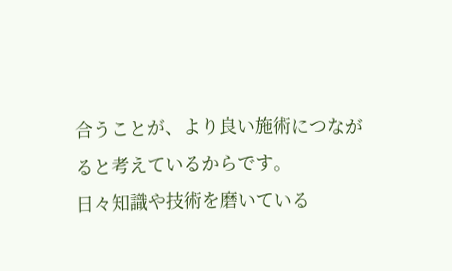合うことが、より良い施術につながると考えているからです。
日々知識や技術を磨いている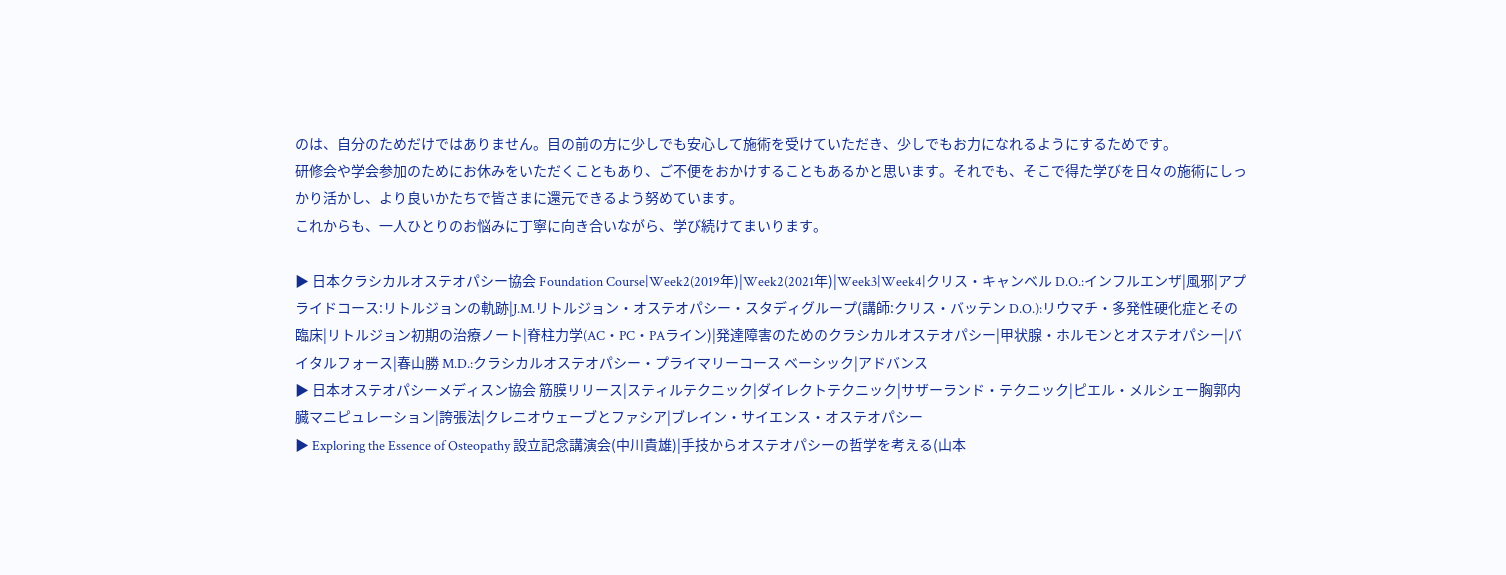のは、自分のためだけではありません。目の前の方に少しでも安心して施術を受けていただき、少しでもお力になれるようにするためです。
研修会や学会参加のためにお休みをいただくこともあり、ご不便をおかけすることもあるかと思います。それでも、そこで得た学びを日々の施術にしっかり活かし、より良いかたちで皆さまに還元できるよう努めています。
これからも、一人ひとりのお悩みに丁寧に向き合いながら、学び続けてまいります。

▶ 日本クラシカルオステオパシー協会 Foundation Course|Week2(2019年)|Week2(2021年)|Week3|Week4|クリス・キャンベル D.O.:インフルエンザ|風邪|アプライドコース:リトルジョンの軌跡|J.M.リトルジョン・オステオパシー・スタディグループ(講師:クリス・バッテン D.O.):リウマチ・多発性硬化症とその臨床|リトルジョン初期の治療ノート|脊柱力学(AC・PC・PAライン)|発達障害のためのクラシカルオステオパシー|甲状腺・ホルモンとオステオパシー|バイタルフォース|春山勝 M.D.:クラシカルオステオパシー・プライマリーコース ベーシック|アドバンス
▶ 日本オステオパシーメディスン協会 筋膜リリース|スティルテクニック|ダイレクトテクニック|サザーランド・テクニック|ピエル・メルシェー胸郭内臓マニピュレーション|誇張法|クレニオウェーブとファシア|ブレイン・サイエンス・オステオパシー
▶ Exploring the Essence of Osteopathy 設立記念講演会(中川貴雄)|手技からオステオパシーの哲学を考える(山本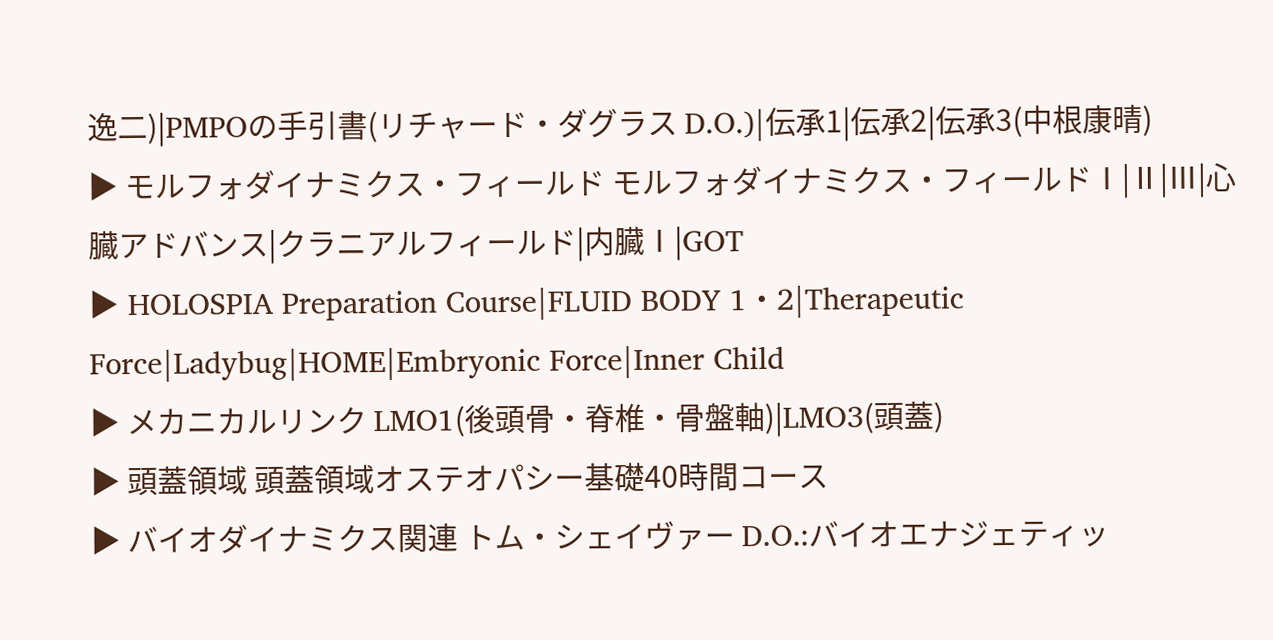逸二)|PMPOの手引書(リチャード・ダグラス D.O.)|伝承1|伝承2|伝承3(中根康晴)
▶ モルフォダイナミクス・フィールド モルフォダイナミクス・フィールドⅠ|Ⅱ|Ⅲ|心臓アドバンス|クラニアルフィールド|内臓Ⅰ|GOT
▶ HOLOSPIA Preparation Course|FLUID BODY 1・2|Therapeutic Force|Ladybug|HOME|Embryonic Force|Inner Child
▶ メカニカルリンク LMO1(後頭骨・脊椎・骨盤軸)|LMO3(頭蓋)
▶ 頭蓋領域 頭蓋領域オステオパシー基礎40時間コース
▶ バイオダイナミクス関連 トム・シェイヴァー D.O.:バイオエナジェティッ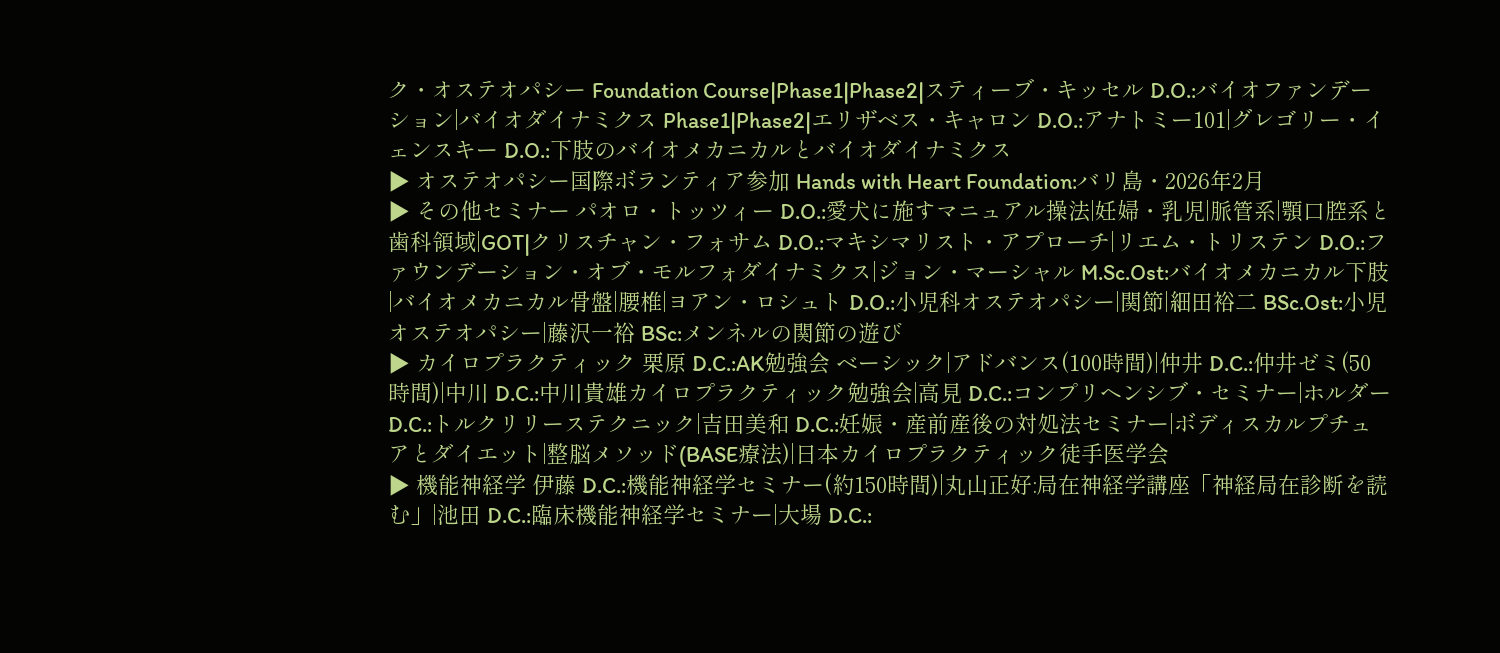ク・オステオパシー Foundation Course|Phase1|Phase2|スティーブ・キッセル D.O.:バイオファンデーション|バイオダイナミクス Phase1|Phase2|エリザベス・キャロン D.O.:アナトミー101|グレゴリー・イェンスキー D.O.:下肢のバイオメカニカルとバイオダイナミクス
▶ オステオパシー国際ボランティア参加 Hands with Heart Foundation:バリ島・2026年2月
▶ その他セミナー パオロ・トッツィー D.O.:愛犬に施すマニュアル操法|妊婦・乳児|脈管系|顎口腔系と歯科領域|GOT|クリスチャン・フォサム D.O.:マキシマリスト・アプローチ|リエム・トリステン D.O.:ファウンデーション・オブ・モルフォダイナミクス|ジョン・マーシャル M.Sc.Ost:バイオメカニカル下肢|バイオメカニカル骨盤|腰椎|ヨアン・ロシュト D.O.:小児科オステオパシー|関節|細田裕二 BSc.Ost:小児オステオパシー|藤沢一裕 BSc:メンネルの関節の遊び
▶ カイロプラクティック 栗原 D.C.:AK勉強会 ベーシック|アドバンス(100時間)|仲井 D.C.:仲井ゼミ(50時間)|中川 D.C.:中川貴雄カイロプラクティック勉強会|高見 D.C.:コンプリヘンシブ・セミナー|ホルダー D.C.:トルクリリーステクニック|吉田美和 D.C.:妊娠・産前産後の対処法セミナー|ボディスカルプチュアとダイエット|整脳メソッド(BASE療法)|日本カイロプラクティック徒手医学会
▶ 機能神経学 伊藤 D.C.:機能神経学セミナー(約150時間)|丸山正好:局在神経学講座「神経局在診断を読む」|池田 D.C.:臨床機能神経学セミナー|大場 D.C.: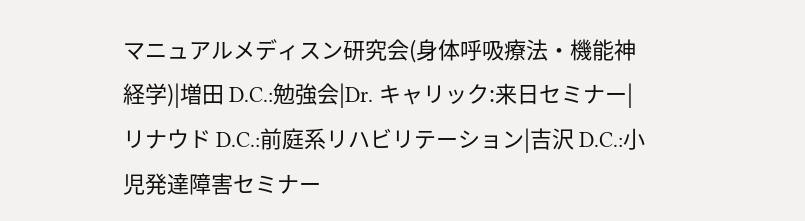マニュアルメディスン研究会(身体呼吸療法・機能神経学)|増田 D.C.:勉強会|Dr. キャリック:来日セミナー|リナウド D.C.:前庭系リハビリテーション|吉沢 D.C.:小児発達障害セミナー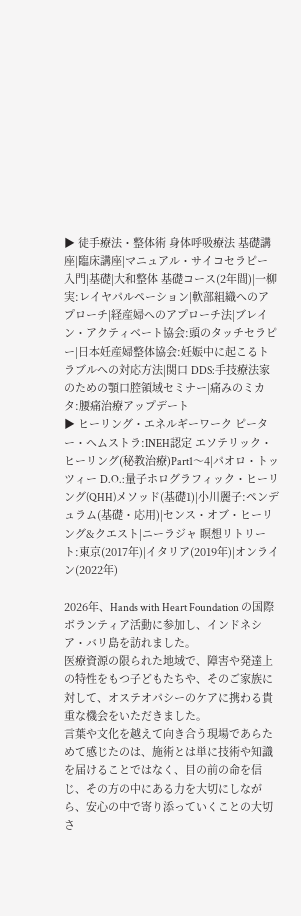▶ 徒手療法・整体術 身体呼吸療法 基礎講座|臨床講座|マニュアル・サイコセラピー 入門|基礎|大和整体 基礎コース(2年間)|一柳実:レイヤパルペーション|軟部組織へのアプローチ|経産婦へのアプローチ法|ブレイン・アクティベート協会:頭のタッチセラピー|日本妊産婦整体協会:妊娠中に起こるトラブルへの対応方法|関口 DDS:手技療法家のための顎口腔領域セミナー|痛みのミカタ:腰痛治療アップデート
▶ ヒーリング・エネルギーワーク ピーター・ヘムストラ:INEH認定 エソテリック・ヒーリング(秘教治療)Part1〜4|パオロ・トッツィー D.O.:量子ホログラフィック・ヒーリング(QHH)メソッド(基礎1)|小川麗子:ペンデュラム(基礎・応用)|センス・オブ・ヒーリング&クエスト|ニーラジャ 瞑想リトリート:東京(2017年)|イタリア(2019年)|オンライン(2022年)

2026年、Hands with Heart Foundation の国際ボランティア活動に参加し、インドネシア・バリ島を訪れました。
医療資源の限られた地域で、障害や発達上の特性をもつ子どもたちや、そのご家族に対して、オステオパシーのケアに携わる貴重な機会をいただきました。
言葉や文化を越えて向き合う現場であらためて感じたのは、施術とは単に技術や知識を届けることではなく、目の前の命を信じ、その方の中にある力を大切にしながら、安心の中で寄り添っていくことの大切さ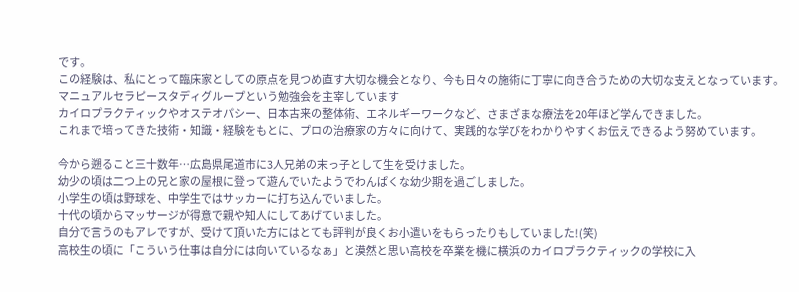です。
この経験は、私にとって臨床家としての原点を見つめ直す大切な機会となり、今も日々の施術に丁寧に向き合うための大切な支えとなっています。
マニュアルセラピースタディグループという勉強会を主宰しています
カイロプラクティックやオステオパシー、日本古来の整体術、エネルギーワークなど、さまざまな療法を20年ほど学んできました。
これまで培ってきた技術・知識・経験をもとに、プロの治療家の方々に向けて、実践的な学びをわかりやすくお伝えできるよう努めています。

今から遡ること三十数年…広島県尾道市に3人兄弟の末っ子として生を受けました。
幼少の頃は二つ上の兄と家の屋根に登って遊んでいたようでわんぱくな幼少期を過ごしました。
小学生の頃は野球を、中学生ではサッカーに打ち込んでいました。
十代の頃からマッサージが得意で親や知人にしてあげていました。
自分で言うのもアレですが、受けて頂いた方にはとても評判が良くお小遣いをもらったりもしていました!(笑)
高校生の頃に「こういう仕事は自分には向いているなぁ」と漠然と思い高校を卒業を機に横浜のカイロプラクティックの学校に入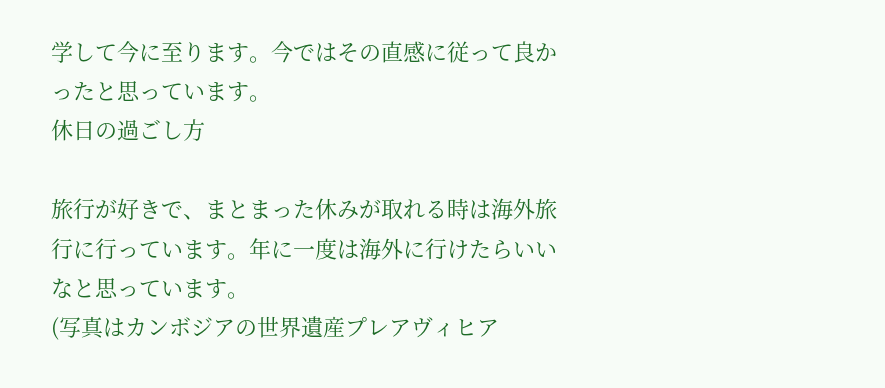学して今に至ります。今ではその直感に従って良かったと思っています。
休日の過ごし方

旅行が好きで、まとまった休みが取れる時は海外旅行に行っています。年に一度は海外に行けたらいいなと思っています。
(写真はカンボジアの世界遺産プレアヴィヒア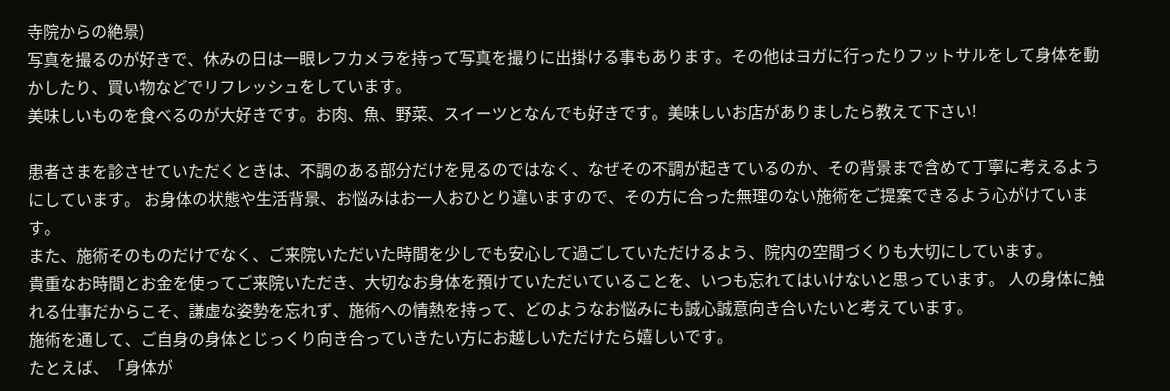寺院からの絶景)
写真を撮るのが好きで、休みの日は一眼レフカメラを持って写真を撮りに出掛ける事もあります。その他はヨガに行ったりフットサルをして身体を動かしたり、買い物などでリフレッシュをしています。
美味しいものを食べるのが大好きです。お肉、魚、野菜、スイーツとなんでも好きです。美味しいお店がありましたら教えて下さい!

患者さまを診させていただくときは、不調のある部分だけを見るのではなく、なぜその不調が起きているのか、その背景まで含めて丁寧に考えるようにしています。 お身体の状態や生活背景、お悩みはお一人おひとり違いますので、その方に合った無理のない施術をご提案できるよう心がけています。
また、施術そのものだけでなく、ご来院いただいた時間を少しでも安心して過ごしていただけるよう、院内の空間づくりも大切にしています。
貴重なお時間とお金を使ってご来院いただき、大切なお身体を預けていただいていることを、いつも忘れてはいけないと思っています。 人の身体に触れる仕事だからこそ、謙虚な姿勢を忘れず、施術への情熱を持って、どのようなお悩みにも誠心誠意向き合いたいと考えています。
施術を通して、ご自身の身体とじっくり向き合っていきたい方にお越しいただけたら嬉しいです。
たとえば、「身体が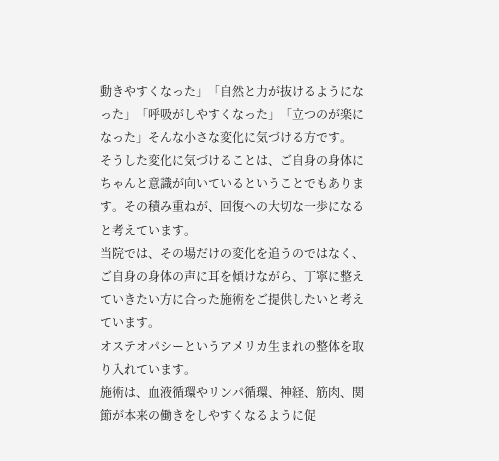動きやすくなった」「自然と力が抜けるようになった」「呼吸がしやすくなった」「立つのが楽になった」そんな小さな変化に気づける方です。
そうした変化に気づけることは、ご自身の身体にちゃんと意識が向いているということでもあります。その積み重ねが、回復への大切な一歩になると考えています。
当院では、その場だけの変化を追うのではなく、ご自身の身体の声に耳を傾けながら、丁寧に整えていきたい方に合った施術をご提供したいと考えています。
オステオパシーというアメリカ生まれの整体を取り入れています。
施術は、血液循環やリンパ循環、神経、筋肉、関節が本来の働きをしやすくなるように促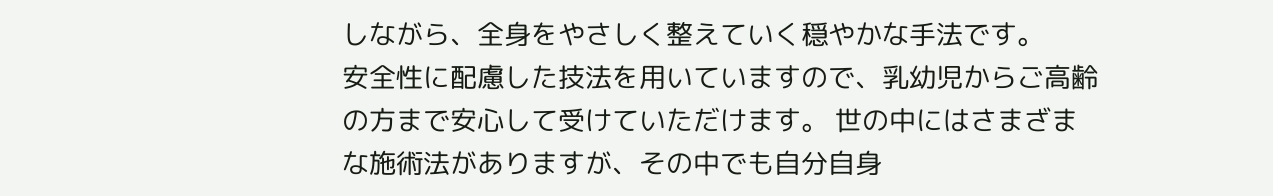しながら、全身をやさしく整えていく穏やかな手法です。
安全性に配慮した技法を用いていますので、乳幼児からご高齢の方まで安心して受けていただけます。 世の中にはさまざまな施術法がありますが、その中でも自分自身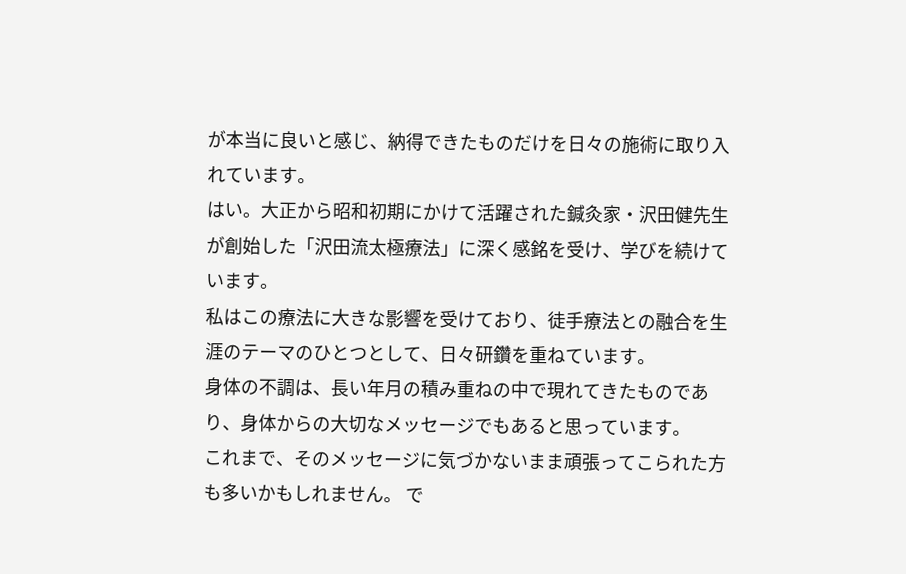が本当に良いと感じ、納得できたものだけを日々の施術に取り入れています。
はい。大正から昭和初期にかけて活躍された鍼灸家・沢田健先生が創始した「沢田流太極療法」に深く感銘を受け、学びを続けています。
私はこの療法に大きな影響を受けており、徒手療法との融合を生涯のテーマのひとつとして、日々研鑽を重ねています。
身体の不調は、長い年月の積み重ねの中で現れてきたものであり、身体からの大切なメッセージでもあると思っています。
これまで、そのメッセージに気づかないまま頑張ってこられた方も多いかもしれません。 で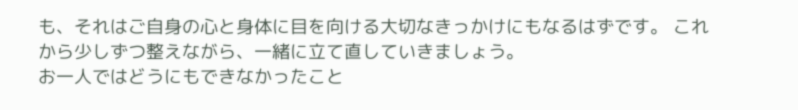も、それはご自身の心と身体に目を向ける大切なきっかけにもなるはずです。 これから少しずつ整えながら、一緒に立て直していきましょう。
お一人ではどうにもできなかったこと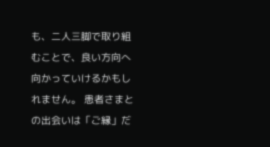も、二人三脚で取り組むことで、良い方向へ向かっていけるかもしれません。 患者さまとの出会いは「ご縁」だ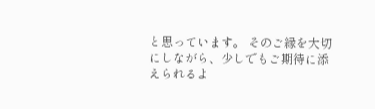と思っています。 そのご縁を大切にしながら、少しでもご期待に添えられるよ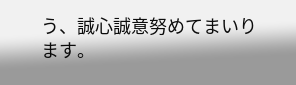う、誠心誠意努めてまいります。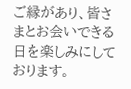ご縁があり、皆さまとお会いできる日を楽しみにしております。